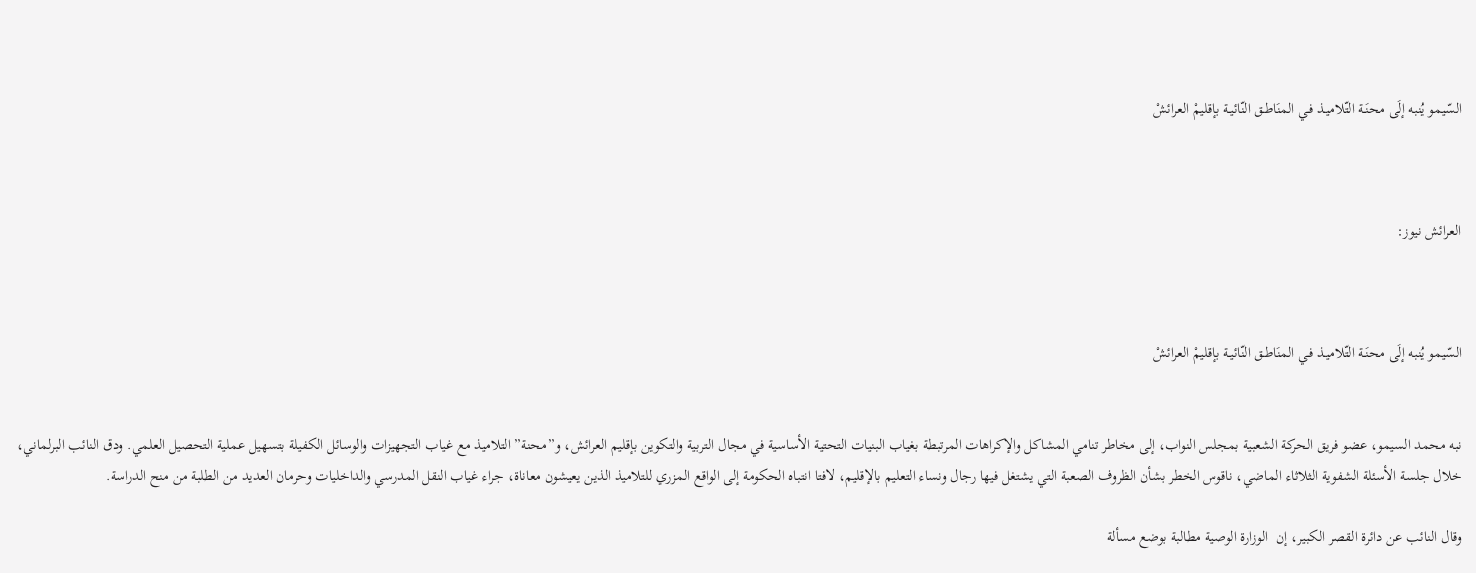السّيمو يُنبه إلَى محنَـة التّلاميـذ فـي المنَاطـق النّائيـة بإقليمْ العرائشْ



العرائش نيوز:



السّيمو يُنبه إلَى محنَـة التّلاميـذ فـي المنَاطـق النّائيـة بإقليمْ العرائشْ


نبه محمد السيمو، عضو فريق الحركة الشعبية بمجلس النواب، إلى مخاطر تنامي المشاكل والإكراهات المرتبطة بغياب البنيات التحتية الأساسية في مجال التربية والتكوين بإقليم العرائش، و”محنة” التلاميذ مع غياب التجهيزات والوسائل الكفيلة بتسهيل عملية التحصيل العلمي. ودق النائب البرلماني، خلال جلسة الأسئلة الشفوية الثلاثاء الماضي، ناقوس الخطر بشأن الظروف الصعبة التي يشتغل فيها رجال ونساء التعليم بالإقليم، لافتا انتباه الحكومة إلى الواقع المزري للتلاميذ الذين يعيشون معاناة، جراء غياب النقل المدرسي والداخليات وحرمان العديد من الطلبة من منح الدراسة.

وقال النائب عن دائرة القصر الكبير، إن  الوزارة الوصية مطالبة بوضع مسألة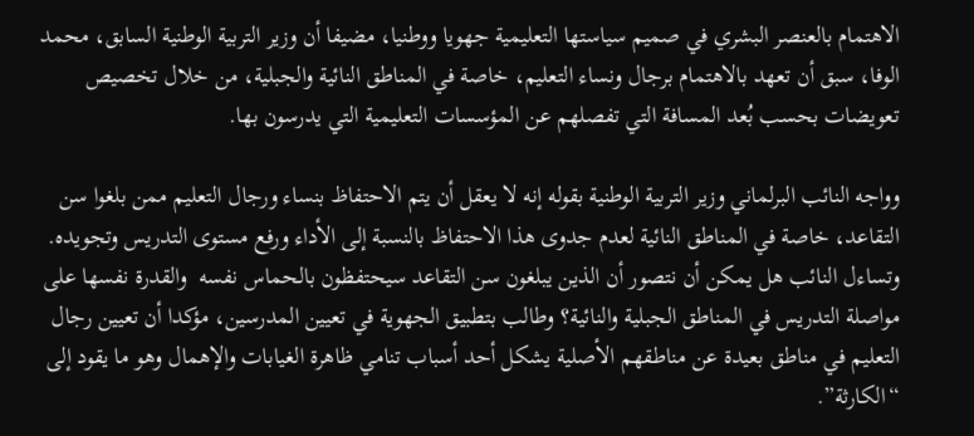الاهتمام بالعنصر البشري في صميم سياستها التعليمية جهويا ووطنيا، مضيفا أن وزير التربية الوطنية السابق، محمد الوفا، سبق أن تعهد بالاهتمام برجال ونساء التعليم، خاصة في المناطق النائية والجبلية، من خلال تخصيص تعويضات بحسب بُعد المسافة التي تفصلهم عن المؤسسات التعليمية التي يدرسون بها.

وواجه النائب البرلماني وزير التربية الوطنية بقوله إنه لا يعقل أن يتم الاحتفاظ بنساء ورجال التعليم ممن بلغوا سن التقاعد، خاصة في المناطق النائية لعدم جدوى هذا الاحتفاظ بالنسبة إلى الأداء ورفع مستوى التدريس وتجويده. وتساءل النائب هل يمكن أن نتصور أن الذين يبلغون سن التقاعد سيحتفظون بالحماس نفسه  والقدرة نفسها على مواصلة التدريس في المناطق الجبلية والنائية؟ وطالب بتطبيق الجهوية في تعيين المدرسين، مؤكدا أن تعيين رجال التعليم في مناطق بعيدة عن مناطقهم الأصلية يشكل أحد أسباب تنامي ظاهرة الغيابات والإهمال وهو ما يقود إلى “الكارثة”.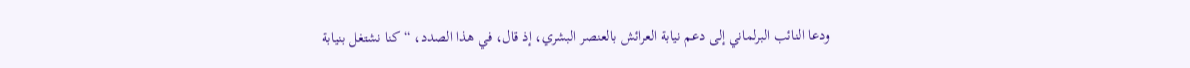ودعا النائب البرلماني إلى دعم نيابة العرائش بالعنصر البشري، إذ قال، في هذا الصدد، “كنا نشتغل بنيابة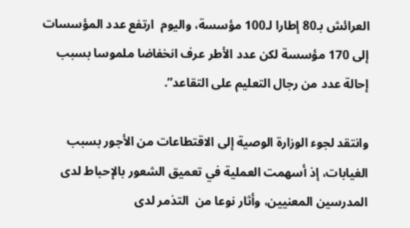العرائش بـ80 إطارا لـ100 مؤسسة، واليوم  ارتفع عدد المؤسسات إلى 170 مؤسسة لكن عدد الأطر عرف انخفاضا ملموسا بسبب إحالة عدد من رجال التعليم على التقاعد”.

وانتقد لجوء الوزارة الوصية إلى الاقتطاعات من الأجور بسبب الغيابات، إذ أسهمت العملية في تعميق الشعور بالإحباط لدى المدرسين المعنيين، وأثار نوعا من  التذمر لدى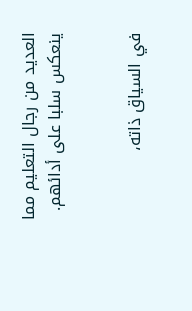العديد من رجال التعليم مما ينعكس سلبا على أدائهم.


في السياق ذاته،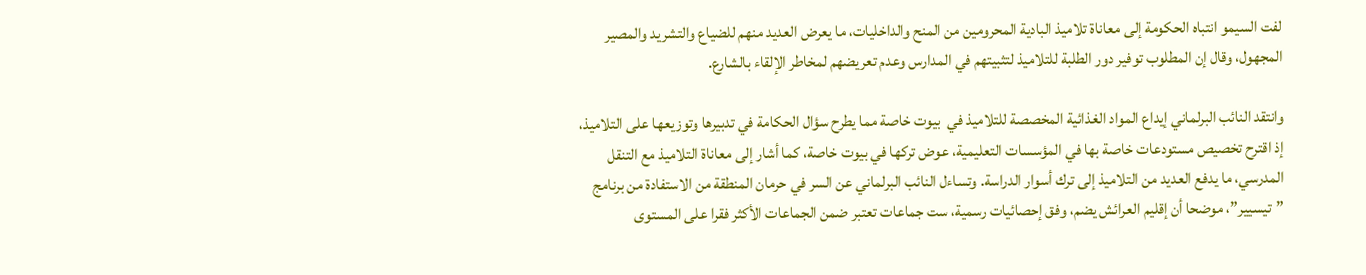لفت السيمو انتباه الحكومة إلى معاناة تلاميذ البادية المحرومين من المنح والداخليات، ما يعرض العديد منهم للضياع والتشريد والمصير المجهول، وقال إن المطلوب توفير دور الطلبة للتلاميذ لتثبيتهم في المدارس وعدم تعريضهم لمخاطر الإلقاء بالشارع.

وانتقد النائب البرلماني إيداع المواد الغذائية المخصصة للتلاميذ في  بيوت خاصة مما يطرح سؤال الحكامة في تدبيرها وتوزيعها على التلاميذ، إذ اقترح تخصيص مستودعات خاصة بها في المؤسسات التعليمية، عوض تركها في بيوت خاصة، كما أشار إلى معاناة التلاميذ مع التنقل المدرسي، ما يدفع العديد من التلاميذ إلى ترك أسوار الدراسة. وتساءل النائب البرلماني عن السر في حرمان المنطقة من الاستفادة من برنامج ”تيسيير”، موضحا أن إقليم العرائش يضم، وفق إحصائيات رسمية، ست جماعات تعتبر ضمن الجماعات الأكثر فقرا على المستوى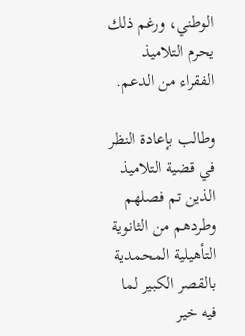الوطني، ورغم ذلك يحرم التلاميذ الفقراء من الدعم.

وطالب بإعادة النظر في قضية التلاميذ الذين تم فصلهم وطردهم من الثانوية التأهيلية المحمدية بالقصر الكبير لما فيه خير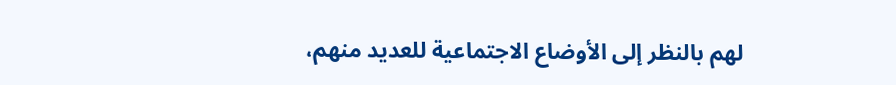لهم بالنظر إلى الأوضاع الاجتماعية للعديد منهم،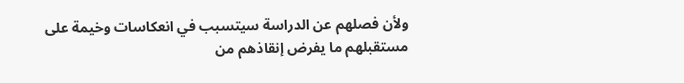ولأن فصلهم عن الدراسة سيتسبب في انعكاسات وخيمة على مستقبلهم ما يفرض إنقاذهم من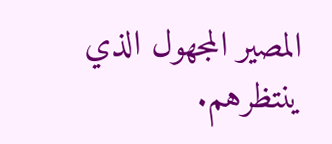المصير المجهول الذي ينتظرهم.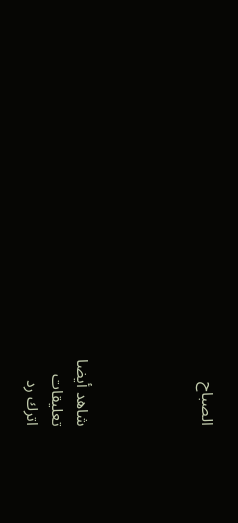الصباح




شاهد أيضا
تعليقات
اترك رد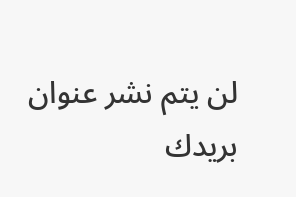لن يتم نشر عنوان بريدك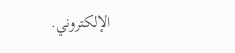الإلكتروني.